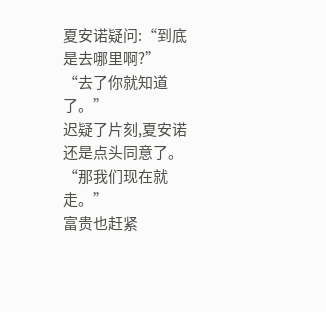夏安诺疑问:“到底是去哪里啊?”
“去了你就知道了。”
迟疑了片刻,夏安诺还是点头同意了。
“那我们现在就走。”
富贵也赶紧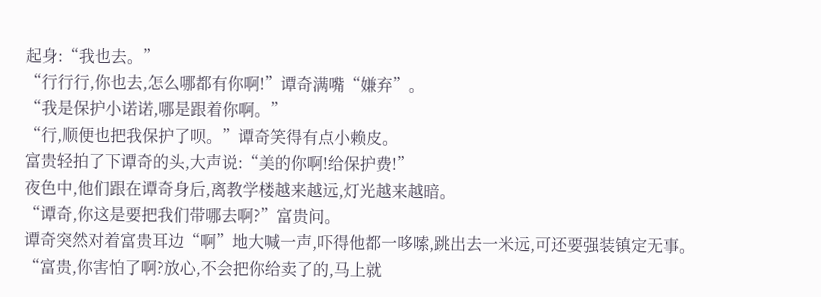起身:“我也去。”
“行行行,你也去,怎么哪都有你啊!”谭奇满嘴“嫌弃”。
“我是保护小诺诺,哪是跟着你啊。”
“行,顺便也把我保护了呗。”谭奇笑得有点小赖皮。
富贵轻拍了下谭奇的头,大声说:“美的你啊!给保护费!”
夜色中,他们跟在谭奇身后,离教学楼越来越远,灯光越来越暗。
“谭奇,你这是要把我们带哪去啊?”富贵问。
谭奇突然对着富贵耳边“啊”地大喊一声,吓得他都一哆嗦,跳出去一米远,可还要强装镇定无事。
“富贵,你害怕了啊?放心,不会把你给卖了的,马上就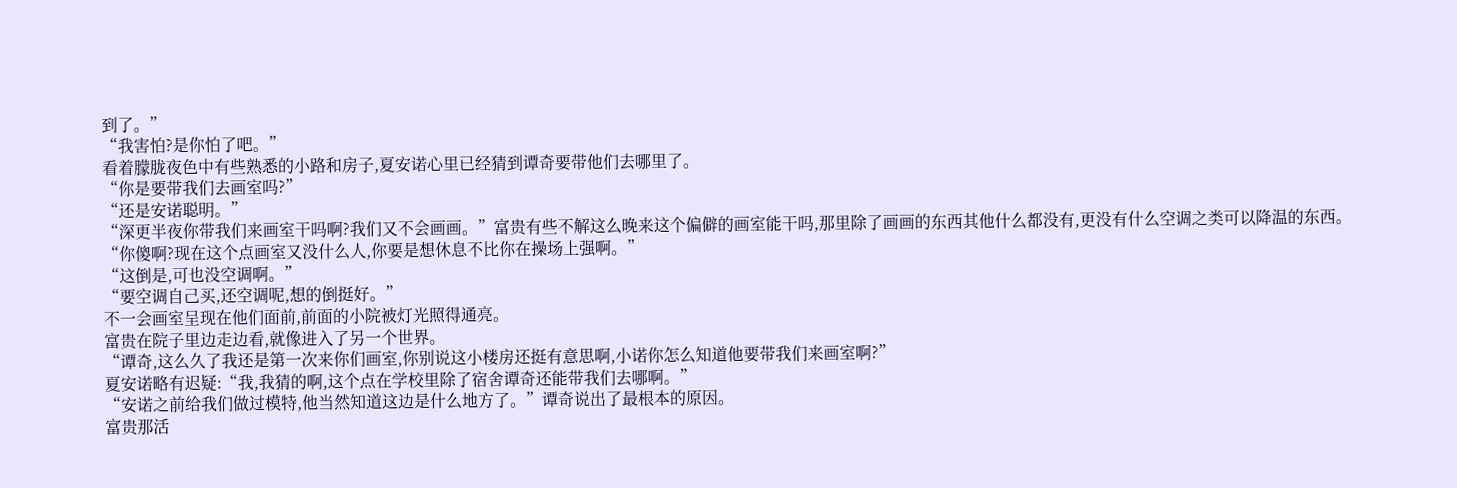到了。”
“我害怕?是你怕了吧。”
看着朦胧夜色中有些熟悉的小路和房子,夏安诺心里已经猜到谭奇要带他们去哪里了。
“你是要带我们去画室吗?”
“还是安诺聪明。”
“深更半夜你带我们来画室干吗啊?我们又不会画画。”富贵有些不解这么晚来这个偏僻的画室能干吗,那里除了画画的东西其他什么都没有,更没有什么空调之类可以降温的东西。
“你傻啊?现在这个点画室又没什么人,你要是想休息不比你在操场上强啊。”
“这倒是,可也没空调啊。”
“要空调自己买,还空调呢,想的倒挺好。”
不一会画室呈现在他们面前,前面的小院被灯光照得通亮。
富贵在院子里边走边看,就像进入了另一个世界。
“谭奇,这么久了我还是第一次来你们画室,你别说这小楼房还挺有意思啊,小诺你怎么知道他要带我们来画室啊?”
夏安诺略有迟疑:“我,我猜的啊,这个点在学校里除了宿舍谭奇还能带我们去哪啊。”
“安诺之前给我们做过模特,他当然知道这边是什么地方了。”谭奇说出了最根本的原因。
富贵那活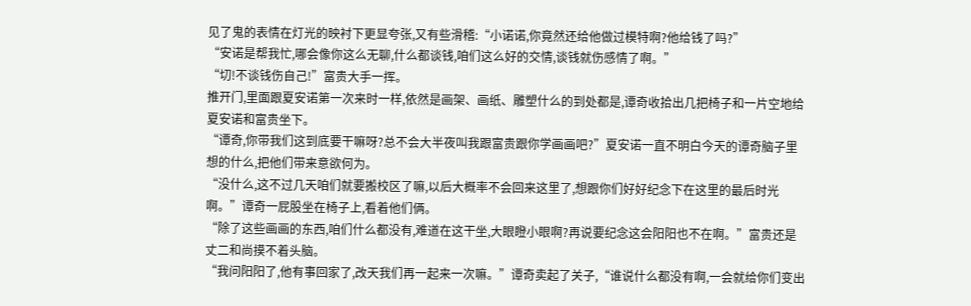见了鬼的表情在灯光的映衬下更显夸张,又有些滑稽:“小诺诺,你竟然还给他做过模特啊?他给钱了吗?”
“安诺是帮我忙,哪会像你这么无聊,什么都谈钱,咱们这么好的交情,谈钱就伤感情了啊。”
“切!不谈钱伤自己!”富贵大手一挥。
推开门,里面跟夏安诺第一次来时一样,依然是画架、画纸、雕塑什么的到处都是,谭奇收拾出几把椅子和一片空地给夏安诺和富贵坐下。
“谭奇,你带我们这到底要干嘛呀?总不会大半夜叫我跟富贵跟你学画画吧?”夏安诺一直不明白今天的谭奇脑子里想的什么,把他们带来意欲何为。
“没什么,这不过几天咱们就要搬校区了嘛,以后大概率不会回来这里了,想跟你们好好纪念下在这里的最后时光啊。”谭奇一屁股坐在椅子上,看着他们俩。
“除了这些画画的东西,咱们什么都没有,难道在这干坐,大眼瞪小眼啊?再说要纪念这会阳阳也不在啊。”富贵还是丈二和尚摸不着头脑。
“我问阳阳了,他有事回家了,改天我们再一起来一次嘛。”谭奇卖起了关子,“谁说什么都没有啊,一会就给你们变出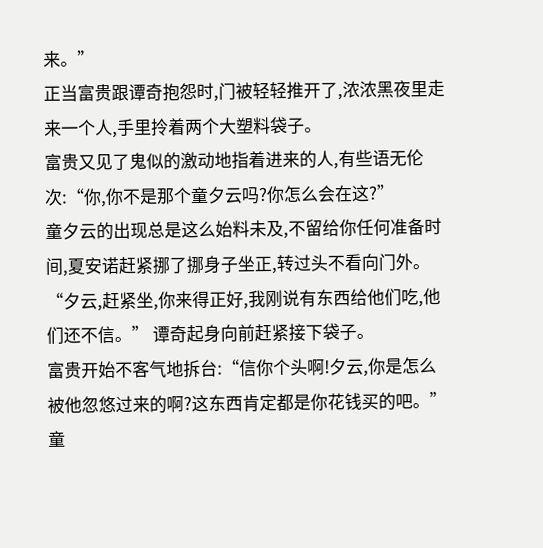来。”
正当富贵跟谭奇抱怨时,门被轻轻推开了,浓浓黑夜里走来一个人,手里拎着两个大塑料袋子。
富贵又见了鬼似的激动地指着进来的人,有些语无伦次:“你,你不是那个童夕云吗?你怎么会在这?”
童夕云的出现总是这么始料未及,不留给你任何准备时间,夏安诺赶紧挪了挪身子坐正,转过头不看向门外。
“夕云,赶紧坐,你来得正好,我刚说有东西给他们吃,他们还不信。” 谭奇起身向前赶紧接下袋子。
富贵开始不客气地拆台:“信你个头啊!夕云,你是怎么被他忽悠过来的啊?这东西肯定都是你花钱买的吧。”
童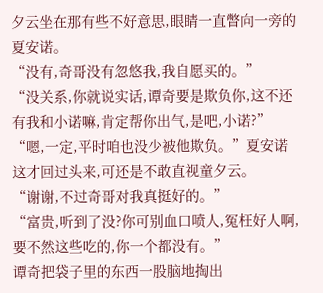夕云坐在那有些不好意思,眼睛一直瞥向一旁的夏安诺。
“没有,奇哥没有忽悠我,我自愿买的。”
“没关系,你就说实话,谭奇要是欺负你,这不还有我和小诺嘛,肯定帮你出气,是吧,小诺?”
“嗯,一定,平时咱也没少被他欺负。”夏安诺这才回过头来,可还是不敢直视童夕云。
“谢谢,不过奇哥对我真挺好的。”
“富贵,听到了没?你可别血口喷人,冤枉好人啊,要不然这些吃的,你一个都没有。”
谭奇把袋子里的东西一股脑地掏出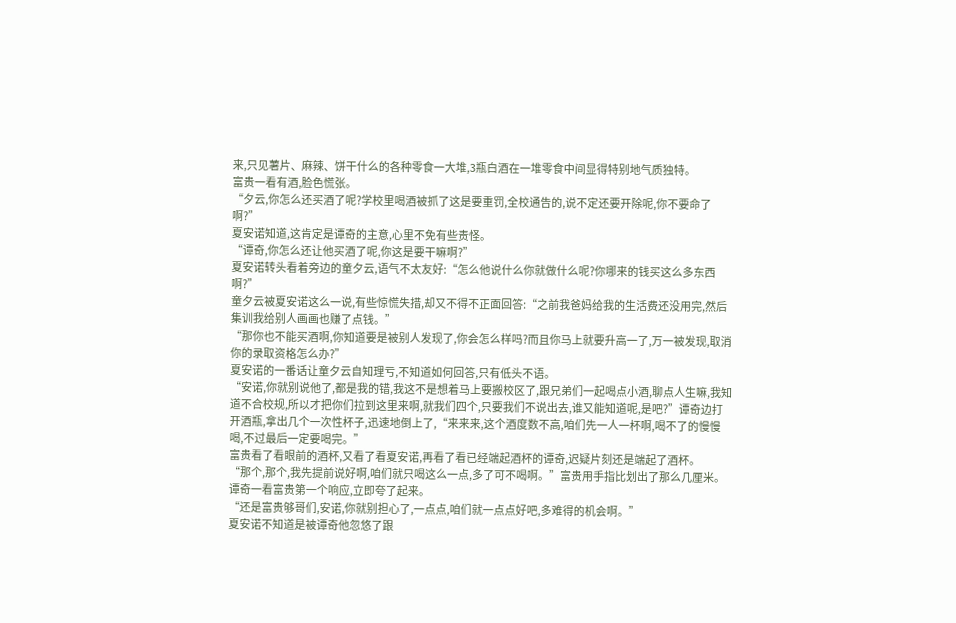来,只见薯片、麻辣、饼干什么的各种零食一大堆,3瓶白酒在一堆零食中间显得特别地气质独特。
富贵一看有酒,脸色慌张。
“夕云,你怎么还买酒了呢?学校里喝酒被抓了这是要重罚,全校通告的,说不定还要开除呢,你不要命了啊?”
夏安诺知道,这肯定是谭奇的主意,心里不免有些责怪。
“谭奇,你怎么还让他买酒了呢,你这是要干嘛啊?”
夏安诺转头看着旁边的童夕云,语气不太友好:“怎么他说什么你就做什么呢?你哪来的钱买这么多东西啊?”
童夕云被夏安诺这么一说,有些惊慌失措,却又不得不正面回答:“之前我爸妈给我的生活费还没用完,然后集训我给别人画画也赚了点钱。”
“那你也不能买酒啊,你知道要是被别人发现了,你会怎么样吗?而且你马上就要升高一了,万一被发现,取消你的录取资格怎么办?”
夏安诺的一番话让童夕云自知理亏,不知道如何回答,只有低头不语。
“安诺,你就别说他了,都是我的错,我这不是想着马上要搬校区了,跟兄弟们一起喝点小酒,聊点人生嘛,我知道不合校规,所以才把你们拉到这里来啊,就我们四个,只要我们不说出去,谁又能知道呢,是吧?”谭奇边打开酒瓶,拿出几个一次性杯子,迅速地倒上了,“来来来,这个酒度数不高,咱们先一人一杯啊,喝不了的慢慢喝,不过最后一定要喝完。”
富贵看了看眼前的酒杯,又看了看夏安诺,再看了看已经端起酒杯的谭奇,迟疑片刻还是端起了酒杯。
“那个,那个,我先提前说好啊,咱们就只喝这么一点,多了可不喝啊。”富贵用手指比划出了那么几厘米。
谭奇一看富贵第一个响应,立即夸了起来。
“还是富贵够哥们,安诺,你就别担心了,一点点,咱们就一点点好吧,多难得的机会啊。”
夏安诺不知道是被谭奇他忽悠了跟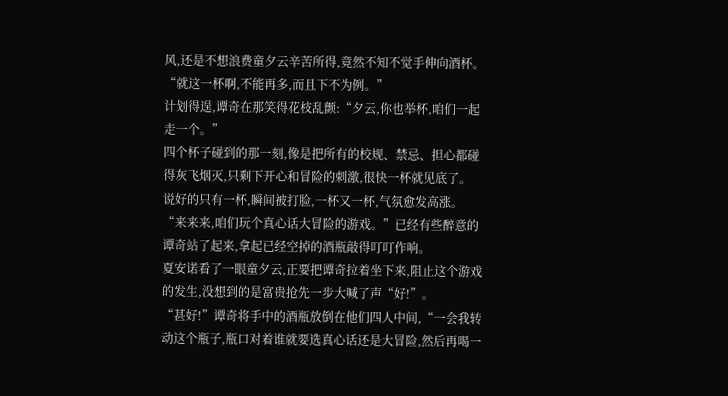风,还是不想浪费童夕云辛苦所得,竟然不知不觉手伸向酒杯。
“就这一杯啊,不能再多,而且下不为例。”
计划得逞,谭奇在那笑得花枝乱颤:“夕云,你也举杯,咱们一起走一个。”
四个杯子碰到的那一刻,像是把所有的校规、禁忌、担心都碰得灰飞烟灭,只剩下开心和冒险的刺激,很快一杯就见底了。
说好的只有一杯,瞬间被打脸,一杯又一杯,气氛愈发高涨。
“来来来,咱们玩个真心话大冒险的游戏。”已经有些醉意的谭奇站了起来,拿起已经空掉的酒瓶敲得叮叮作响。
夏安诺看了一眼童夕云,正要把谭奇拉着坐下来,阻止这个游戏的发生,没想到的是富贵抢先一步大喊了声“好!”。
“甚好!”谭奇将手中的酒瓶放倒在他们四人中间,“一会我转动这个瓶子,瓶口对着谁就要选真心话还是大冒险,然后再喝一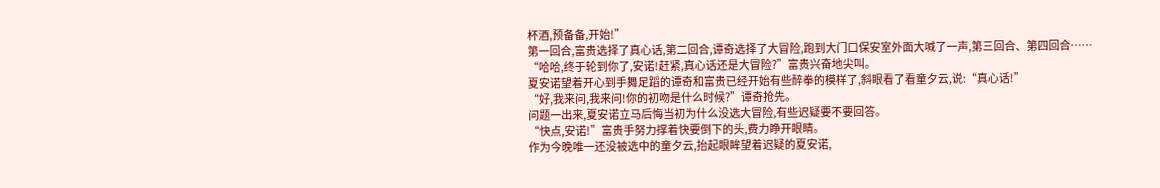杯酒,预备备,开始!”
第一回合,富贵选择了真心话,第二回合,谭奇选择了大冒险,跑到大门口保安室外面大喊了一声,第三回合、第四回合……
“哈哈,终于轮到你了,安诺!赶紧,真心话还是大冒险?”富贵兴奋地尖叫。
夏安诺望着开心到手舞足蹈的谭奇和富贵已经开始有些醉拳的模样了,斜眼看了看童夕云,说:“真心话!”
“好,我来问,我来问!你的初吻是什么时候?”谭奇抢先。
问题一出来,夏安诺立马后悔当初为什么没选大冒险,有些迟疑要不要回答。
“快点,安诺!”富贵手努力撑着快要倒下的头,费力睁开眼睛。
作为今晚唯一还没被选中的童夕云,抬起眼眸望着迟疑的夏安诺,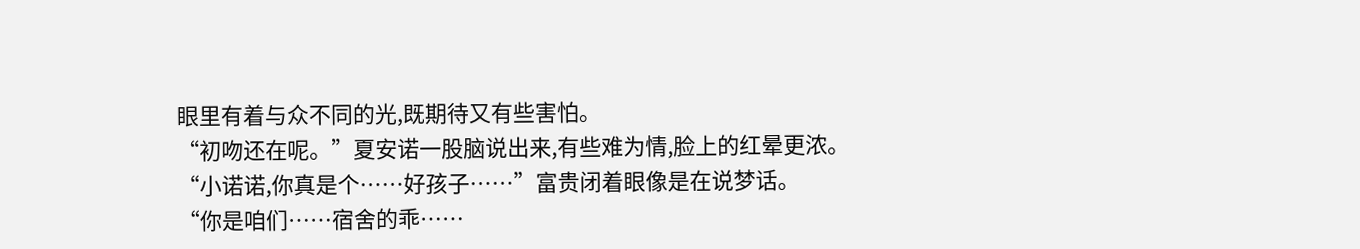眼里有着与众不同的光,既期待又有些害怕。
“初吻还在呢。”夏安诺一股脑说出来,有些难为情,脸上的红晕更浓。
“小诺诺,你真是个……好孩子……”富贵闭着眼像是在说梦话。
“你是咱们……宿舍的乖……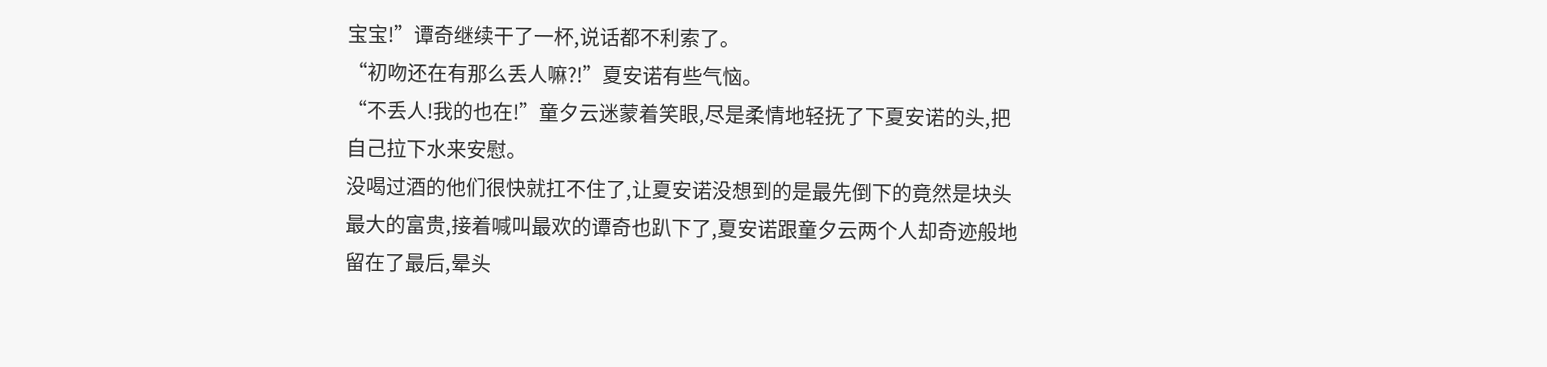宝宝!”谭奇继续干了一杯,说话都不利索了。
“初吻还在有那么丢人嘛?!”夏安诺有些气恼。
“不丢人!我的也在!”童夕云迷蒙着笑眼,尽是柔情地轻抚了下夏安诺的头,把自己拉下水来安慰。
没喝过酒的他们很快就扛不住了,让夏安诺没想到的是最先倒下的竟然是块头最大的富贵,接着喊叫最欢的谭奇也趴下了,夏安诺跟童夕云两个人却奇迹般地留在了最后,晕头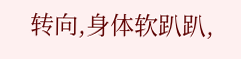转向,身体软趴趴,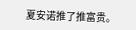夏安诺推了推富贵。